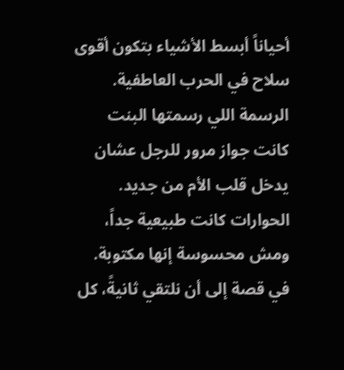أحياناً أبسط الأشياء بتكون أقوى سلاح في الحرب العاطفية. الرسمة اللي رسمتها البنت كانت جواز مرور للرجل عشان يدخل قلب الأم من جديد. الحوارات كانت طبيعية جداً، ومش محسوسة إنها مكتوبة. في قصة إلى أن نلتقي ثانيةً، كل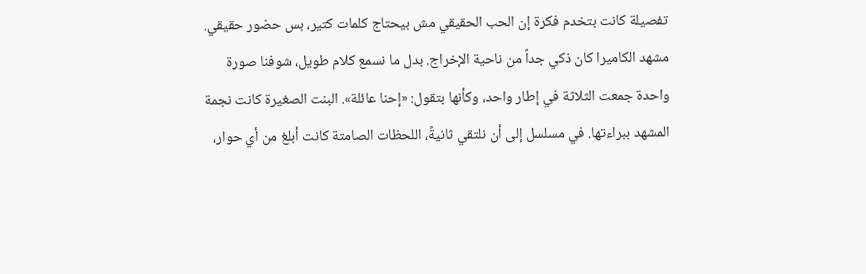تفصيلة كانت بتخدم فكرة إن الحب الحقيقي مش بيحتاج كلمات كتير، بس حضور حقيقي.
مشهد الكاميرا كان ذكي جداً من ناحية الإخراج. بدل ما نسمع كلام طويل، شوفنا صورة واحدة جمعت الثلاثة في إطار واحد، وكأنها بتقول: «إحنا عائلة». البنت الصغيرة كانت نجمة المشهد ببراءتها. في مسلسل إلى أن نلتقي ثانيةً، اللحظات الصامتة كانت أبلغ من أي حوار،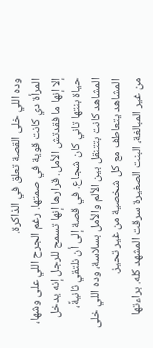وده اللي خلى القصة تعلق في الذاكرة.
المرأة دي كانت قوية في صمتها. رغم الجرح اللي على وشها، إلا إنها ما فقدتش الأمل. قرارها إنها تسمح للرجل إنه يدخل حياة بنتها تاني كان شجاع. في قصة إلى أن نلتقي ثانيةً، المشاهد كانت بتتنقل بين الألم والأمل بسلاسة، وده اللي خلى المشاهد يتعاطف مع كل شخصية من غير تحيز.
من غير المبالغة، البنت الصغيرة سرقت المشهد كله. براءتها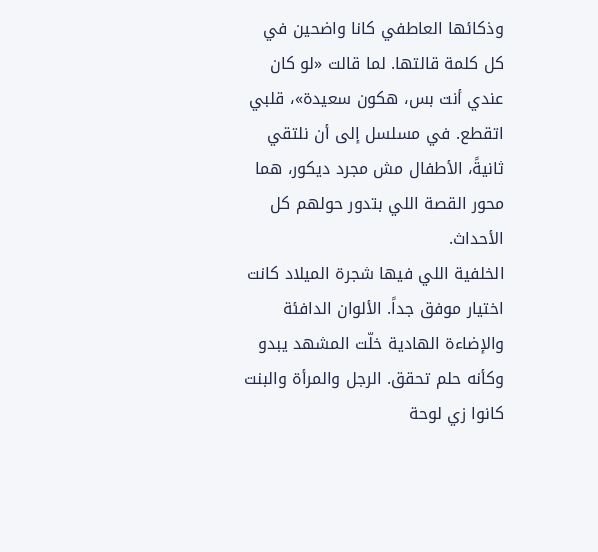وذكائها العاطفي كانا واضحين في كل كلمة قالتها. لما قالت «لو كان عندي أنت بس، هكون سعيدة»، قلبي اتقطع. في مسلسل إلى أن نلتقي ثانيةً، الأطفال مش مجرد ديكور، هما محور القصة اللي بتدور حولهم كل الأحداث.
الخلفية اللي فيها شجرة الميلاد كانت اختيار موفق جداً. الألوان الدافئة والإضاءة الهادية خلّت المشهد يبدو وكأنه حلم تحقق. الرجل والمرأة والبنت كانوا زي لوحة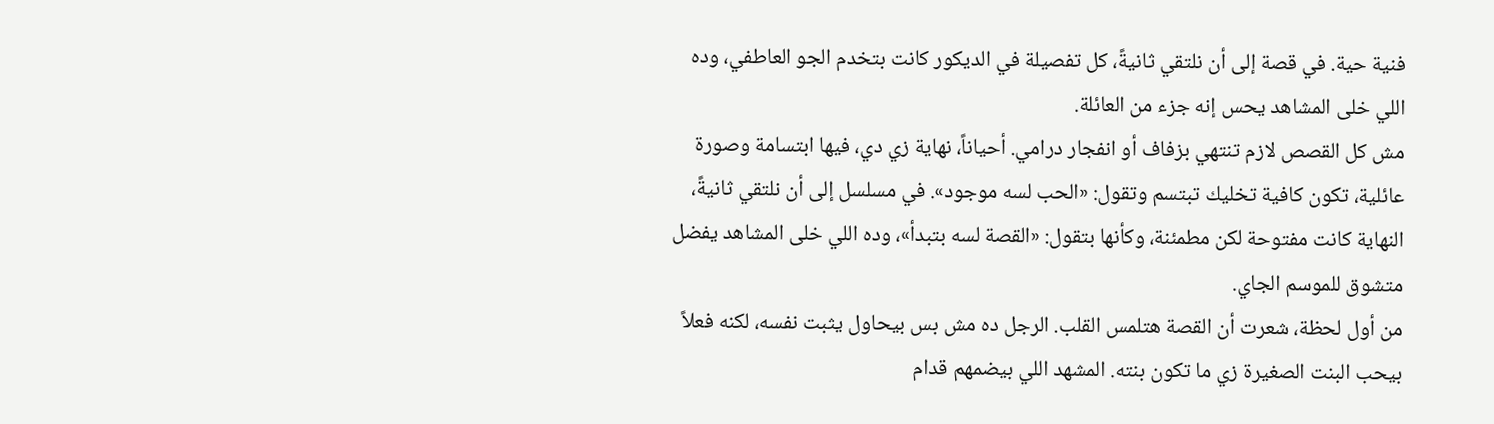فنية حية. في قصة إلى أن نلتقي ثانيةً، كل تفصيلة في الديكور كانت بتخدم الجو العاطفي، وده اللي خلى المشاهد يحس إنه جزء من العائلة.
مش كل القصص لازم تنتهي بزفاف أو انفجار درامي. أحياناً، نهاية زي دي، فيها ابتسامة وصورة عائلية، تكون كافية تخليك تبتسم وتقول: «الحب لسه موجود». في مسلسل إلى أن نلتقي ثانيةً، النهاية كانت مفتوحة لكن مطمئنة، وكأنها بتقول: «القصة لسه بتبدأ»، وده اللي خلى المشاهد يفضل متشوق للموسم الجاي.
من أول لحظة، شعرت أن القصة هتلمس القلب. الرجل ده مش بس بيحاول يثبت نفسه، لكنه فعلاً بيحب البنت الصغيرة زي ما تكون بنته. المشهد اللي بيضمهم قدام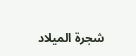شجرة الميلاد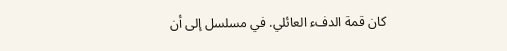كان قمة الدفء العائلي. في مسلسل إلى أن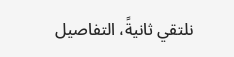نلتقي ثانيةً، التفاصيل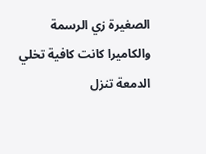الصغيرة زي الرسمة والكاميرا كانت كافية تخلي الدمعة تنزل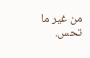من غير ما تحس.